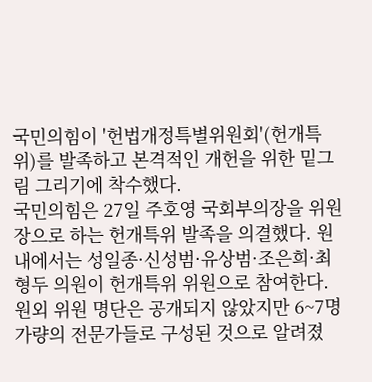국민의힘이 '헌법개정특별위원회'(헌개특위)를 발족하고 본격적인 개헌을 위한 밑그림 그리기에 착수했다.
국민의힘은 27일 주호영 국회부의장을 위원장으로 하는 헌개특위 발족을 의결했다. 원내에서는 성일종·신성범·유상범·조은희·최형두 의원이 헌개특위 위원으로 참여한다.
원외 위원 명단은 공개되지 않았지만 6~7명가량의 전문가들로 구성된 것으로 알려졌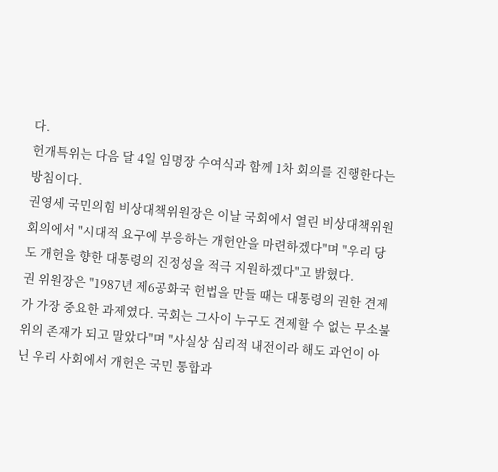다.
헌개특위는 다음 달 4일 임명장 수여식과 함께 1차 회의를 진행한다는 방침이다.
권영세 국민의힘 비상대책위원장은 이날 국회에서 열린 비상대책위원회의에서 "시대적 요구에 부응하는 개헌안을 마련하겠다"며 "우리 당도 개헌을 향한 대통령의 진정성을 적극 지원하겠다"고 밝혔다.
권 위원장은 "1987년 제6공화국 헌법을 만들 때는 대통령의 권한 견제가 가장 중요한 과제였다. 국회는 그사이 누구도 견제할 수 없는 무소불위의 존재가 되고 말았다"며 "사실상 심리적 내전이라 해도 과언이 아닌 우리 사회에서 개헌은 국민 통합과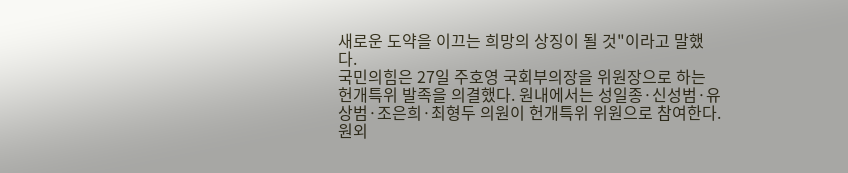새로운 도약을 이끄는 희망의 상징이 될 것"이라고 말했다.
국민의힘은 27일 주호영 국회부의장을 위원장으로 하는 헌개특위 발족을 의결했다. 원내에서는 성일종·신성범·유상범·조은희·최형두 의원이 헌개특위 위원으로 참여한다.
원외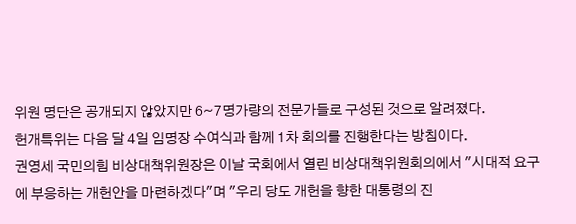위원 명단은 공개되지 않았지만 6~7명가량의 전문가들로 구성된 것으로 알려졌다.
헌개특위는 다음 달 4일 임명장 수여식과 함께 1차 회의를 진행한다는 방침이다.
권영세 국민의힘 비상대책위원장은 이날 국회에서 열린 비상대책위원회의에서 "시대적 요구에 부응하는 개헌안을 마련하겠다"며 "우리 당도 개헌을 향한 대통령의 진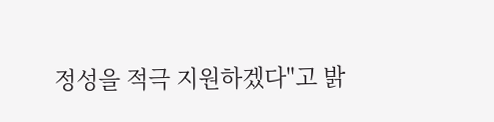정성을 적극 지원하겠다"고 밝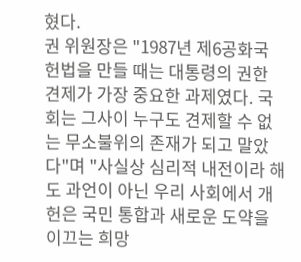혔다.
권 위원장은 "1987년 제6공화국 헌법을 만들 때는 대통령의 권한 견제가 가장 중요한 과제였다. 국회는 그사이 누구도 견제할 수 없는 무소불위의 존재가 되고 말았다"며 "사실상 심리적 내전이라 해도 과언이 아닌 우리 사회에서 개헌은 국민 통합과 새로운 도약을 이끄는 희망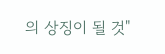의 상징이 될 것"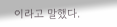이라고 말했다.